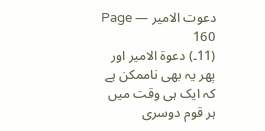دعوت الامیر — Page 160
(11۔) دعوة الامير اور پھر یہ بھی ناممکن ہے کہ ایک ہی وقت میں ہر قوم دوسری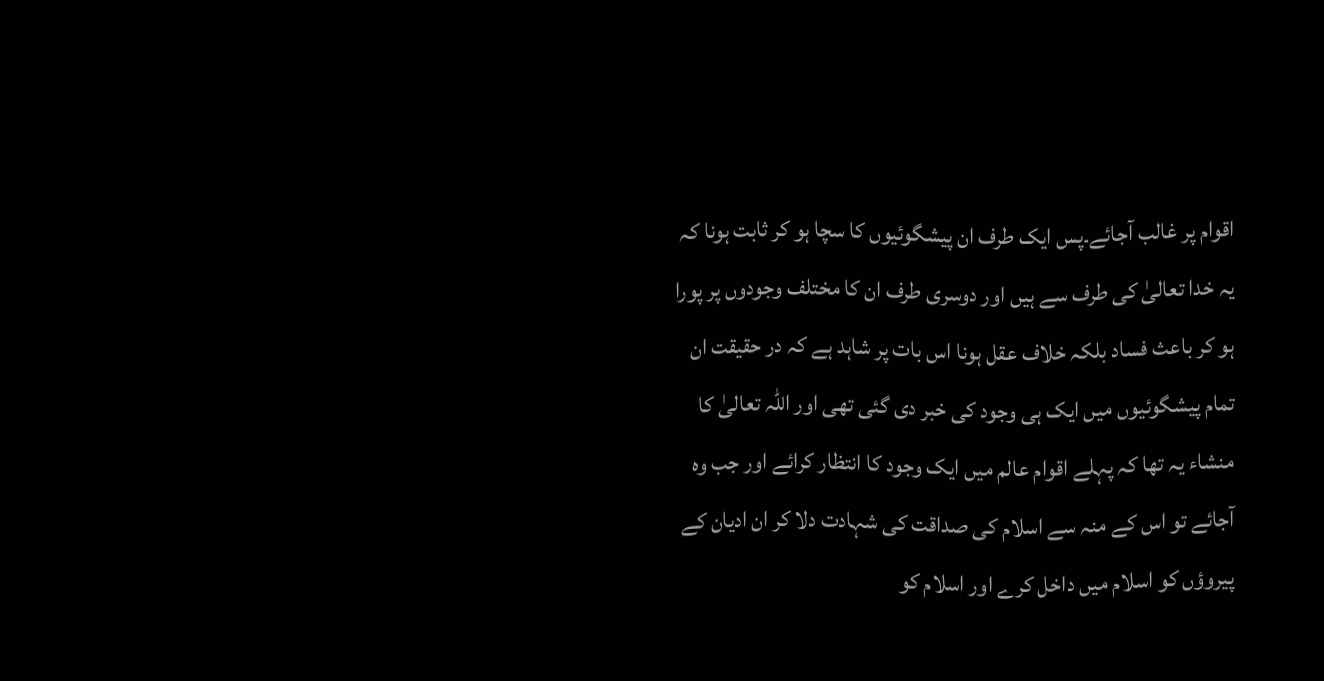اقوام پر غالب آجائے۔پس ایک طرف ان پیشگوئیوں کا سچا ہو کر ثابت ہونا کہ یہ خدا تعالیٰ کی طرف سے ہیں اور دوسری طرف ان کا مختلف وجودوں پر پورا ہو کر باعث فساد بلکہ خلاف عقل ہونا اس بات پر شاہد ہے کہ در حقیقت ان تمام پیشگوئیوں میں ایک ہی وجود کی خبر دی گئی تھی اور اللہ تعالیٰ کا منشاء یہ تھا کہ پہلے اقوام عالم میں ایک وجود کا انتظار کرائے اور جب وہ آجائے تو اس کے منہ سے اسلام کی صداقت کی شہادت دلا کر ان ادیان کے پیروؤں کو اسلام میں داخل کرے اور اسلام کو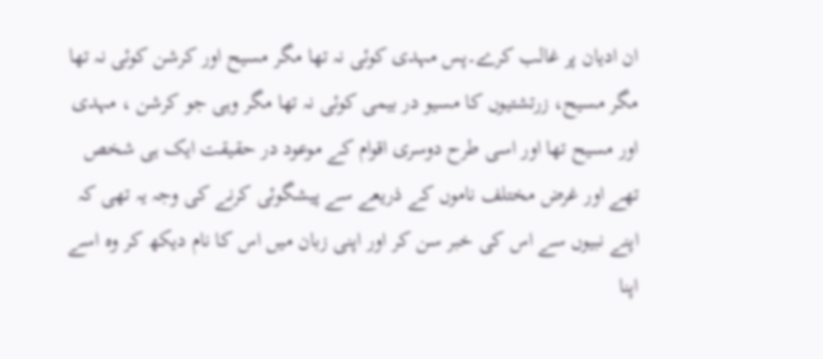ان ادیان پر غالب کرے۔پس مہدی کوئی نہ تھا مگر مسیح اور کرشن کوئی نہ تھا مگر مسیح، زرتشتیوں کا مسیو در بیمی کوئی نہ تھا مگر وہی جو کرشن ، مہدی اور مسیح تھا اور اسی طرح دوسری اقوام کے موعود در حقیقت ایک ہی شخص تھے اور غرض مختلف ناموں کے ذریعے سے پیشگوئی کرنے کی وجہ یہ تھی کہ اپنے نبیوں سے اس کی خبر سن کر اور اپنی زبان میں اس کا نام دیکھ کر وہ اسے اپنا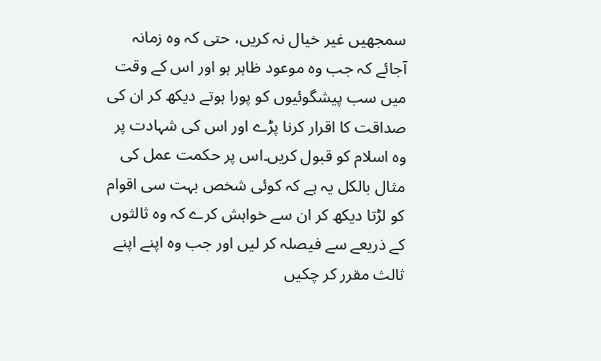سمجھیں غیر خیال نہ کریں، حتی کہ وہ زمانہ آجائے کہ جب وہ موعود ظاہر ہو اور اس کے وقت میں سب پیشگوئیوں کو پورا ہوتے دیکھ کر ان کی صداقت کا اقرار کرنا پڑے اور اس کی شہادت پر وہ اسلام کو قبول کریں۔اس پر حکمت عمل کی مثال بالکل یہ ہے کہ کوئی شخص بہت سی اقوام کو لڑتا دیکھ کر ان سے خواہش کرے کہ وہ ثالثوں کے ذریعے سے فیصلہ کر لیں اور جب وہ اپنے اپنے ثالث مقرر کر چکیں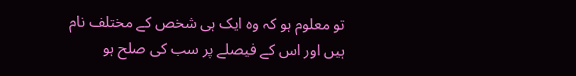تو معلوم ہو کہ وہ ایک ہی شخص کے مختلف نام ہیں اور اس کے فیصلے پر سب کی صلح ہو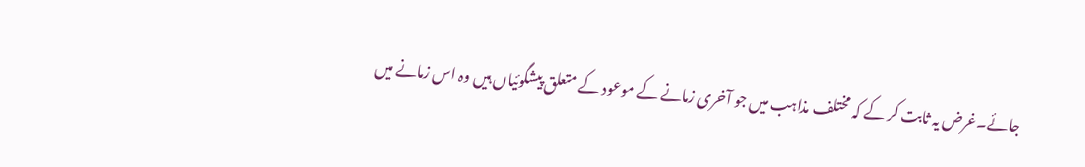جائے۔غرض یہ ثابت کر کے کہ مختلف مذاہب میں جو آخری زمانے کے موعود کے متعلق پیشگوئیاں ہیں وہ اس زمانے میں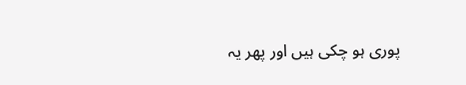پوری ہو چکی ہیں اور پھر یہ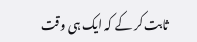ثابت کر کے کہ ایک ہی وقت